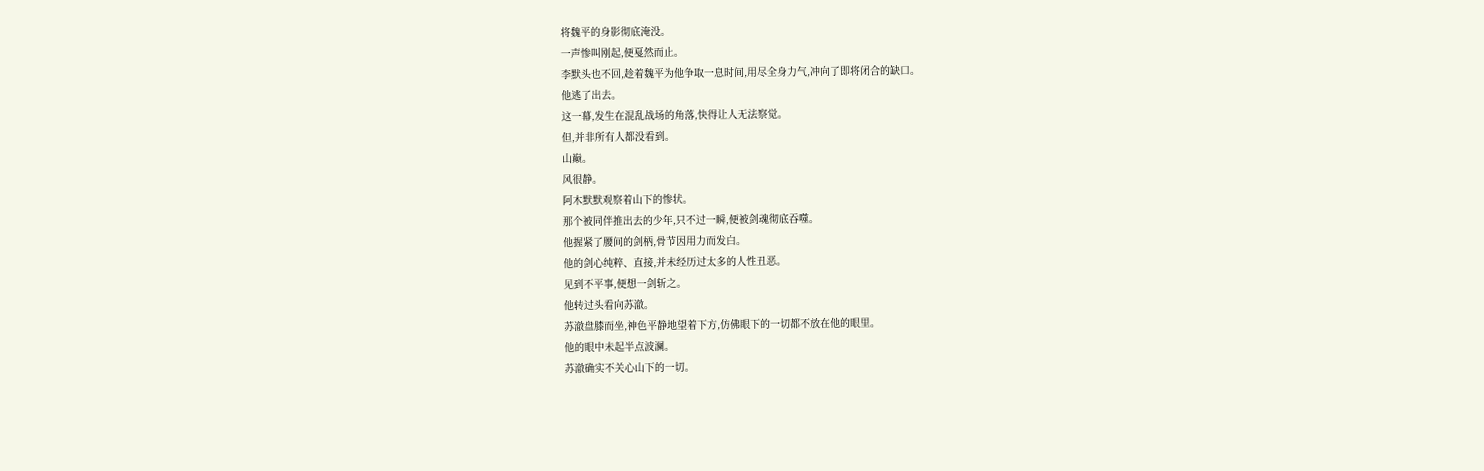将魏平的身影彻底淹没。
一声惨叫刚起,便戛然而止。
李默头也不回,趁着魏平为他争取一息时间,用尽全身力气,冲向了即将闭合的缺口。
他逃了出去。
这一幕,发生在混乱战场的角落,快得让人无法察觉。
但,并非所有人都没看到。
山巅。
风很静。
阿木默默观察着山下的惨状。
那个被同伴推出去的少年,只不过一瞬,便被剑魂彻底吞噬。
他握紧了腰间的剑柄,骨节因用力而发白。
他的剑心纯粹、直接,并未经历过太多的人性丑恶。
见到不平事,便想一剑斩之。
他转过头看向苏澈。
苏澈盘膝而坐,神色平静地望着下方,仿佛眼下的一切都不放在他的眼里。
他的眼中未起半点波澜。
苏澈确实不关心山下的一切。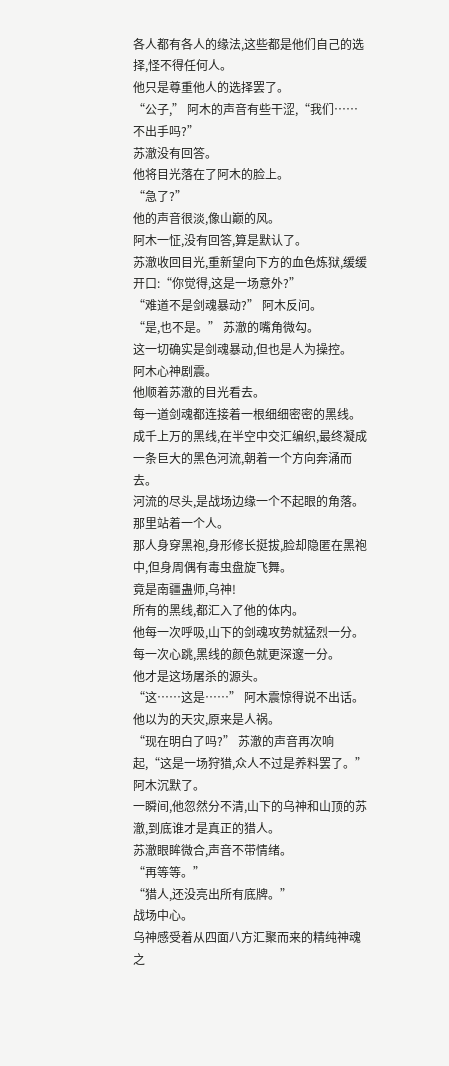各人都有各人的缘法,这些都是他们自己的选择,怪不得任何人。
他只是尊重他人的选择罢了。
“公子,” 阿木的声音有些干涩,“我们……不出手吗?”
苏澈没有回答。
他将目光落在了阿木的脸上。
“急了?”
他的声音很淡,像山巅的风。
阿木一怔,没有回答,算是默认了。
苏澈收回目光,重新望向下方的血色炼狱,缓缓开口:“你觉得,这是一场意外?”
“难道不是剑魂暴动?” 阿木反问。
“是,也不是。” 苏澈的嘴角微勾。
这一切确实是剑魂暴动,但也是人为操控。
阿木心神剧震。
他顺着苏澈的目光看去。
每一道剑魂都连接着一根细细密密的黑线。
成千上万的黑线,在半空中交汇编织,最终凝成一条巨大的黑色河流,朝着一个方向奔涌而去。
河流的尽头,是战场边缘一个不起眼的角落。
那里站着一个人。
那人身穿黑袍,身形修长挺拔,脸却隐匿在黑袍中,但身周偶有毒虫盘旋飞舞。
竟是南疆蛊师,乌神!
所有的黑线,都汇入了他的体内。
他每一次呼吸,山下的剑魂攻势就猛烈一分。
每一次心跳,黑线的颜色就更深邃一分。
他才是这场屠杀的源头。
“这……这是……” 阿木震惊得说不出话。
他以为的天灾,原来是人祸。
“现在明白了吗?” 苏澈的声音再次响起,“这是一场狩猎,众人不过是养料罢了。”
阿木沉默了。
一瞬间,他忽然分不清,山下的乌神和山顶的苏澈,到底谁才是真正的猎人。
苏澈眼眸微合,声音不带情绪。
“再等等。”
“猎人,还没亮出所有底牌。”
战场中心。
乌神感受着从四面八方汇聚而来的精纯神魂之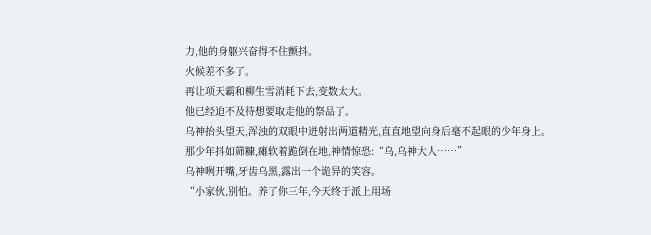力,他的身躯兴奋得不住颤抖。
火候差不多了。
再让项天霸和柳生雪消耗下去,变数太大。
他已经迫不及待想要取走他的祭品了。
乌神抬头望天,浑浊的双眼中迸射出两道精光,直直地望向身后毫不起眼的少年身上。
那少年抖如筛糠,瘫软着跪倒在地,神情惊恐:“乌,乌神大人……”
乌神咧开嘴,牙齿乌黑,露出一个诡异的笑容。
“小家伙,别怕。养了你三年,今天终于派上用场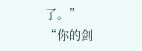了。”
“你的剑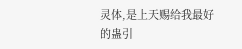灵体,是上天赐给我最好的蛊引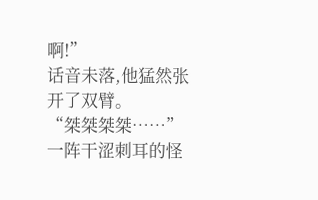啊!”
话音未落,他猛然张开了双臂。
“桀桀桀桀……”
一阵干涩刺耳的怪